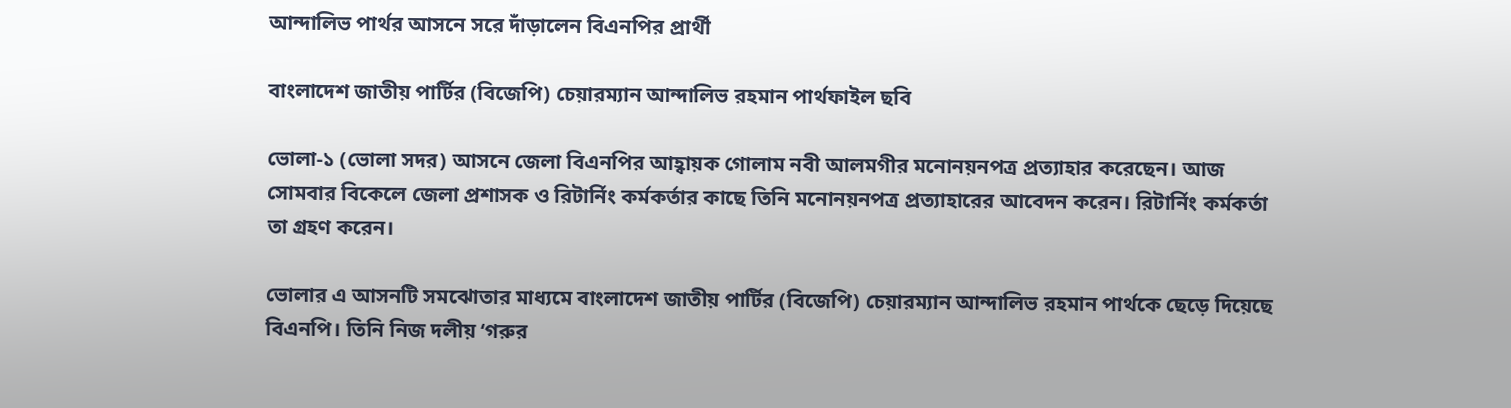আন্দালিভ পার্থর আসনে সরে দাঁড়ালেন বিএনপির প্রার্থী

বাংলাদেশ জাতীয় পার্টির (বিজেপি) চেয়ারম্যান আন্দালিভ রহমান পার্থফাইল ছবি

ভোলা-১ (ভোলা সদর) আসনে জেলা বিএনপির আহ্বায়ক গোলাম নবী আলমগীর মনোনয়নপত্র প্রত্যাহার করেছেন। আজ সোমবার বিকেলে জেলা প্রশাসক ও রিটার্নিং কর্মকর্তার কাছে তিনি মনোনয়নপত্র প্রত্যাহারের আবেদন করেন। রিটার্নিং কর্মকর্তা তা গ্রহণ করেন।

ভোলার এ আসনটি সমঝোতার মাধ্যমে বাংলাদেশ জাতীয় পার্টির (বিজেপি) চেয়ারম্যান আন্দালিভ রহমান পার্থকে ছেড়ে দিয়েছে বিএনপি। তিনি নিজ দলীয় ‘গরুর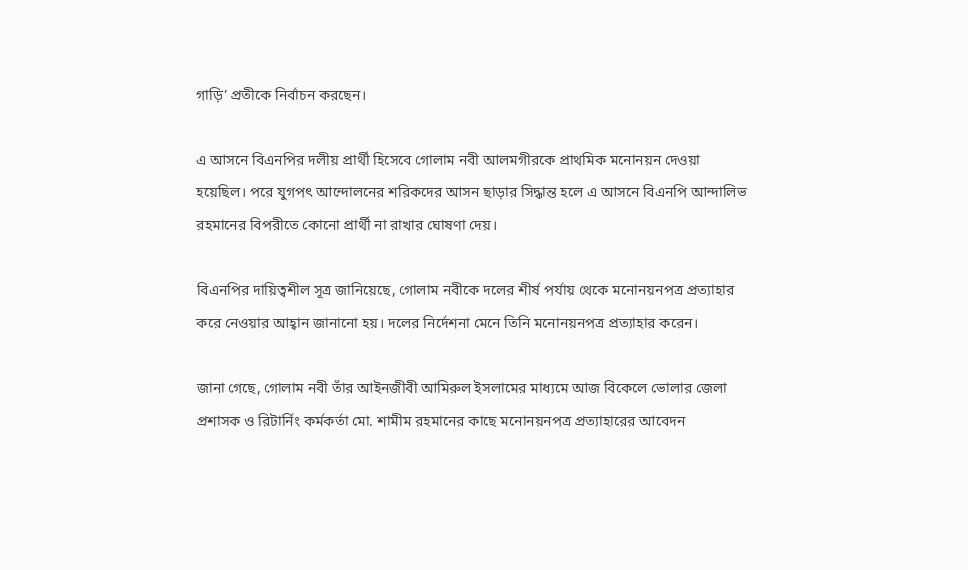গাড়ি’ প্রতীকে নির্বাচন করছেন।

এ আসনে বিএনপির দলীয় প্রার্থী হিসেবে গোলাম নবী আলমগীরকে প্রাথমিক মনোনয়ন দেওয়া হয়েছিল। পরে যুগপৎ আন্দোলনের শরিকদের আসন ছাড়ার সিদ্ধান্ত হলে এ আসনে বিএনপি আন্দালিভ রহমানের বিপরীতে কোনো প্রার্থী না রাখার ঘোষণা দেয়।

বিএনপির দায়িত্বশীল সূত্র জানিয়েছে, গোলাম নবীকে দলের শীর্ষ পর্যায় থেকে মনোনয়নপত্র প্রত্যাহার করে নেওয়ার আহ্বান জানানো হয়। দলের নির্দেশনা মেনে তিনি মনোনয়নপত্র প্রত্যাহার করেন।

জানা গেছে, গোলাম নবী তাঁর আইনজীবী আমিরুল ইসলামের মাধ্যমে আজ বিকেলে ভোলার জেলা প্রশাসক ও রিটার্নিং কর্মকর্তা মো. শামীম রহমানের কাছে মনোনয়নপত্র প্রত্যাহারের আবেদন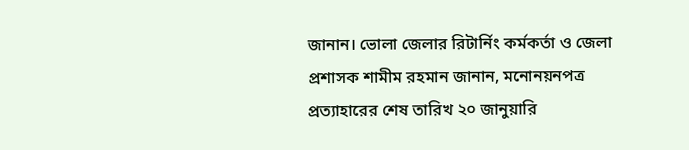জানান। ভোলা জেলার রিটার্নিং কর্মকর্তা ও জেলা প্রশাসক শামীম রহমান জানান, মনোনয়নপত্র প্রত্যাহারের শেষ তারিখ ২০ জানুয়ারি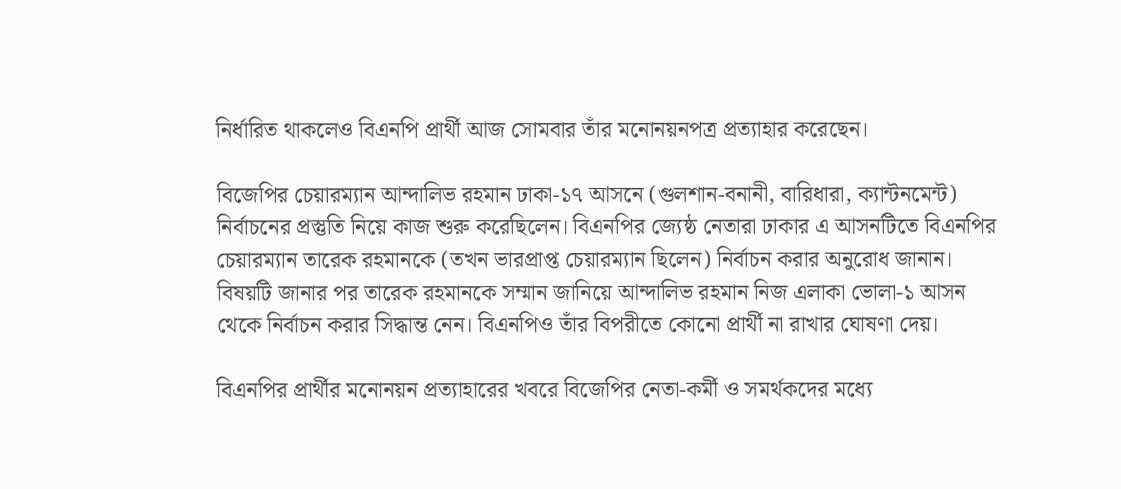নির্ধারিত থাকলেও বিএনপি প্রার্থী আজ সোমবার তাঁর মনোনয়নপত্র প্রত্যাহার করেছেন।

বিজেপির চেয়ারম্যান আন্দালিভ রহমান ঢাকা-১৭ আসনে (গুলশান-বনানী, বারিধারা, ক্যান্টনমেন্ট) নির্বাচনের প্রস্তুতি নিয়ে কাজ শুরু করেছিলেন। বিএনপির জ্যেষ্ঠ নেতারা ঢাকার এ আসনটিতে বিএনপির চেয়ারম্যান তারেক রহমানকে (তখন ভারপ্রাপ্ত চেয়ারম্যান ছিলেন) নির্বাচন করার অনুরোধ জানান। বিষয়টি জানার পর তারেক রহমানকে সম্মান জানিয়ে আন্দালিভ রহমান নিজ এলাকা ভোলা-১ আসন থেকে নির্বাচন করার সিদ্ধান্ত নেন। বিএনপিও তাঁর বিপরীতে কোনো প্রার্থী না রাখার ঘোষণা দেয়।

বিএনপির প্রার্থীর মনোনয়ন প্রত্যাহারের খবরে বিজেপির নেতা-কর্মী ও সমর্থকদের মধ্যে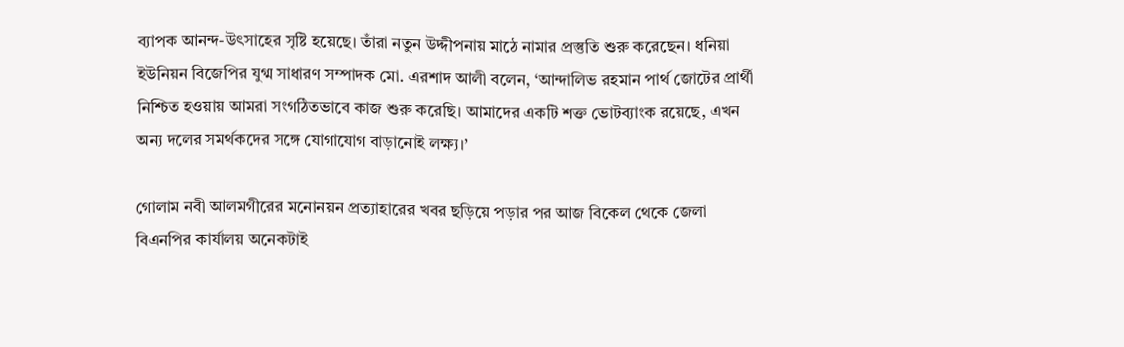ব্যাপক আনন্দ-উৎসাহের সৃষ্টি হয়েছে। তাঁরা নতুন উদ্দীপনায় মাঠে নামার প্রস্তুতি শুরু করেছেন। ধনিয়া ইউনিয়ন বিজেপির যুগ্ম সাধারণ সম্পাদক মো. এরশাদ আলী বলেন, ‘আন্দালিভ রহমান পার্থ জোটের প্রার্থী নিশ্চিত হওয়ায় আমরা সংগঠিতভাবে কাজ শুরু করেছি। আমাদের একটি শক্ত ভোটব্যাংক রয়েছে, এখন অন্য দলের সমর্থকদের সঙ্গে যোগাযোগ বাড়ানোই লক্ষ্য।’

গোলাম নবী আলমগীরের মনোনয়ন প্রত্যাহারের খবর ছড়িয়ে পড়ার পর আজ বিকেল থেকে জেলা বিএনপির কার্যালয় অনেকটাই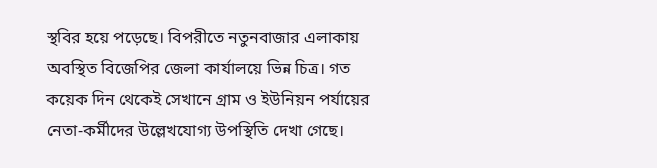স্থবির হয়ে পড়েছে। বিপরীতে নতুনবাজার এলাকায় অবস্থিত বিজেপির জেলা কার্যালয়ে ভিন্ন চিত্র। গত কয়েক দিন থেকেই সেখানে গ্রাম ও ইউনিয়ন পর্যায়ের নেতা-কর্মীদের উল্লেখযোগ্য উপস্থিতি দেখা গেছে।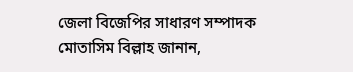জেলা বিজেপির সাধারণ সম্পাদক মোতাসিম বিল্লাহ জানান,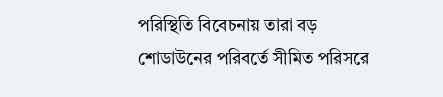পরিস্থিতি বিবেচনায় তারা বড় শোডাউনের পরিবর্তে সীমিত পরিসরে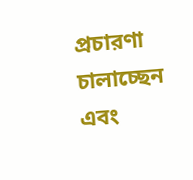প্রচারণা চালাচ্ছেন এবং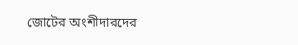জোটের অংশীদারদের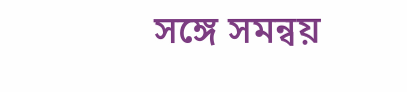সঙ্গে সমন্বয়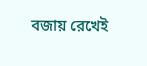বজায় রেখেই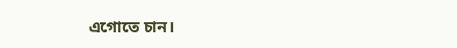এগোতে চান।